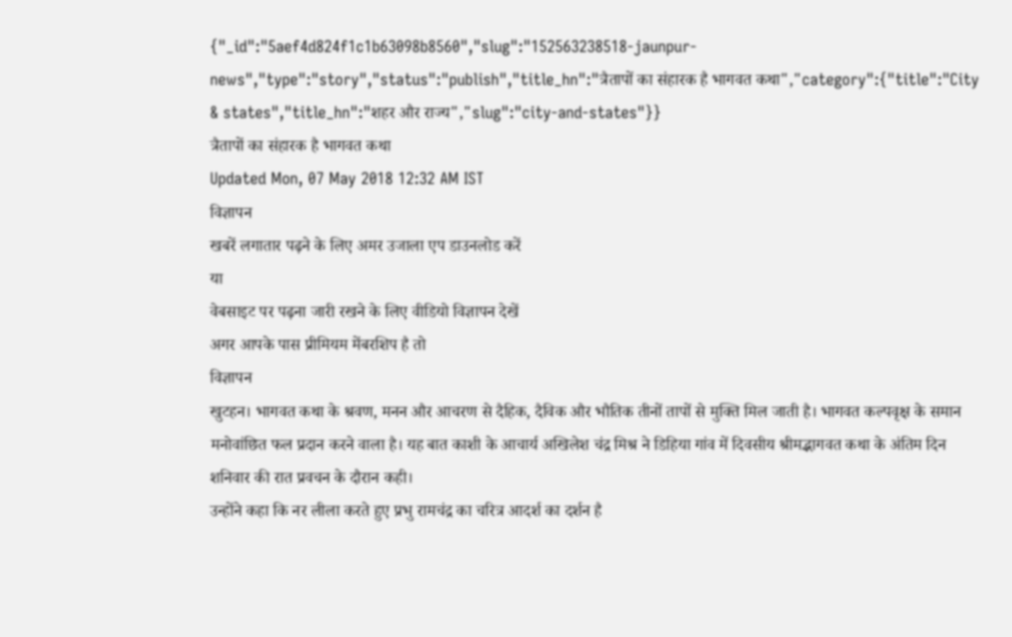{"_id":"5aef4d824f1c1b63098b8560","slug":"152563238518-jaunpur-news","type":"story","status":"publish","title_hn":"त्रैतापों का संहारक है भागवत कथा","category":{"title":"City & states","title_hn":"शहर और राज्य","slug":"city-and-states"}}
त्रैतापों का संहारक है भागवत कथा
Updated Mon, 07 May 2018 12:32 AM IST
विज्ञापन
खबरें लगातार पढ़ने के लिए अमर उजाला एप डाउनलोड करें
या
वेबसाइट पर पढ़ना जारी रखने के लिए वीडियो विज्ञापन देखें
अगर आपके पास प्रीमियम मेंबरशिप है तो
विज्ञापन
खुटहन। भागवत कथा के श्रवण, मनन और आचरण से दैहिक, दैविक और भौतिक तीनों तापों से मुक्ति मिल जाती है। भागवत कल्पवृक्ष के समान मनोवांछित फल प्रदान करने वाला है। यह बात काशी के आचार्य अखिलेश चंद्र मिश्र ने डिहिया गांव में दिवसीय श्रीमद्भागवत कथा के अंतिम दिन शनिवार की रात प्रवचन के दौरान कही।
उन्होंने कहा कि नर लीला करते हुए प्रभु रामचंद्र का चरित्र आदर्श का दर्शन है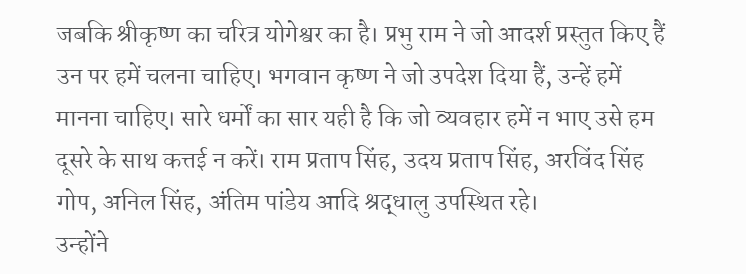जबकि श्रीकृष्ण का चरित्र योगेश्वर का है। प्रभु राम ने जो आदर्श प्रस्तुत किए हैं उन पर हमें चलना चाहिए। भगवान कृष्ण ने जो उपदेश दिया हैं, उन्हें हमें मानना चाहिए। सारे धर्मों का सार यही है कि जो व्यवहार हमें न भाए उसे हम दूसरे के साथ कत्तई न करें। राम प्रताप सिंह, उदय प्रताप सिंह, अरविंद सिंह गोप, अनिल सिंह, अंतिम पांडेय आदि श्रद्धालु उपस्थित रहे।
उन्होंने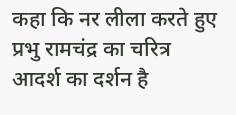कहा कि नर लीला करते हुए प्रभु रामचंद्र का चरित्र आदर्श का दर्शन है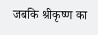जबकि श्रीकृष्ण का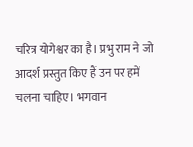चरित्र योगेश्वर का है। प्रभु राम ने जो आदर्श प्रस्तुत किए हैं उन पर हमें चलना चाहिए। भगवान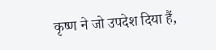कृष्ण ने जो उपदेश दिया हैं,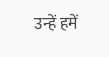उन्हें हमें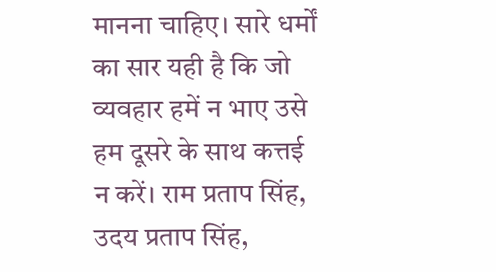मानना चाहिए। सारे धर्मों का सार यही है कि जो व्यवहार हमें न भाए उसे हम दूसरे के साथ कत्तई न करें। राम प्रताप सिंह, उदय प्रताप सिंह,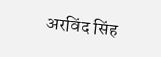अरविंद सिंह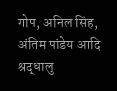गोप, अनिल सिंह, अंतिम पांडेय आदि श्रद्धालु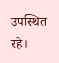उपस्थित रहे।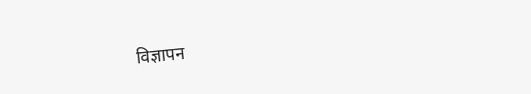विज्ञापन